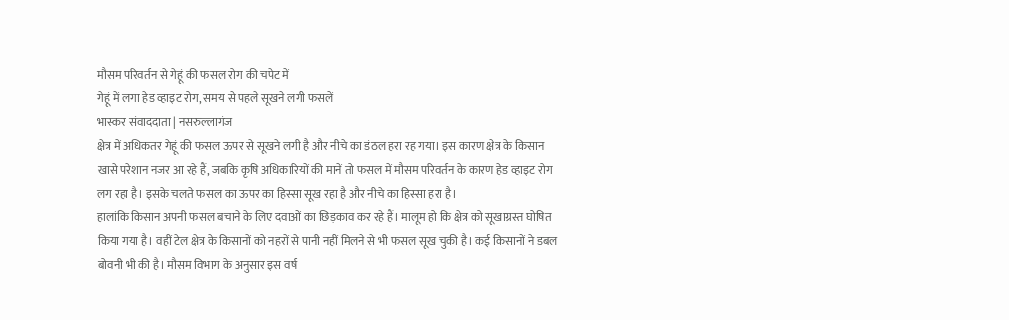मौसम परिवर्तन से गेहूं की फसल रोग की चपेट में
गेहूं में लगा हेड व्हाइट रोग, समय से पहले सूखने लगी फसलें
भास्कर संवाददाता | नसरुल्लागंज
क्षेत्र में अधिकतर गेहूं की फसल ऊपर से सूखने लगी है और नीचे का डंठल हरा रह गया। इस कारण क्षेत्र के किसान खासे परेशान नजर आ रहे हैं, जबकि कृषि अधिकारियों की मानें तो फसल में मौसम परिवर्तन के कारण हेड व्हाइट रोग लग रहा है। इसके चलते फसल का ऊपर का हिस्सा सूख रहा है और नीचे का हिस्सा हरा है।
हालांकि किसान अपनी फसल बचाने के लिए दवाओं का छिड़काव कर रहे हैं। मालूम हो कि क्षेत्र को सूखाग्रस्त घोषित किया गया है। वहीं टेल क्षेत्र के किसानों को नहरों से पानी नहीं मिलने से भी फसल सूख चुकी है। कई किसानों ने डबल बोवनी भी की है। मौसम विभाग के अनुसार इस वर्ष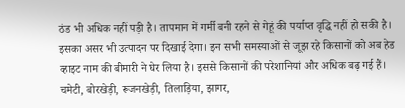ठंड भी अधिक नहीं पड़ी है। तापमान में गर्मी बनी रहने से गेहूं की पर्याप्त वृद्धि नहीं हो सकी है। इसका असर भी उत्पादन पर दिखाई देगा। इन सभी समस्याओं से जूझ रहे किसानों को अब हेड व्हाइट नाम की बीमारी ने घेर लिया है। इससे किसानों की परेशानियां और अधिक बढ़ गई हैं।
चमेटी, बोरखेड़ी, रूजनखेड़ी, तिलाड़िया, झागर,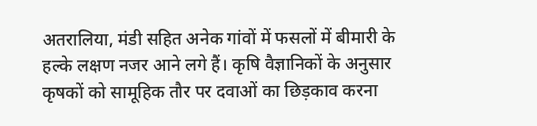अतरालिया, मंडी सहित अनेक गांवों में फसलों में बीमारी के हल्के लक्षण नजर आने लगे हैं। कृषि वैज्ञानिकों के अनुसार कृषकों को सामूहिक तौर पर दवाओं का छिड़काव करना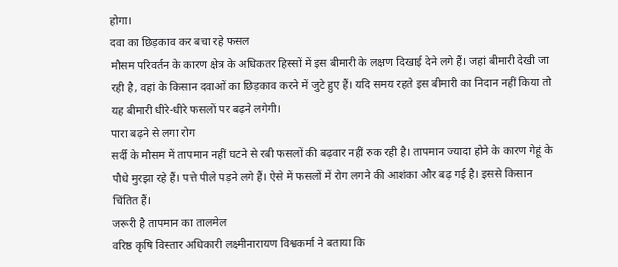होगा।
दवा का छिड़काव कर बचा रहे फसल
मौसम परिवर्तन के कारण क्षेत्र के अधिकतर हिस्सों में इस बीमारी के लक्षण दिखाई देने लगे हैं। जहां बीमारी देखी जा रही है, वहां के किसान दवाओं का छिड़काव करने में जुटे हुए हैं। यदि समय रहते इस बीमारी का निदान नहीं किया तो यह बीमारी धीरे-धीरे फसलों पर बढ़ने लगेगी।
पारा बढ़ने से लगा रोग
सर्दी के मौसम में तापमान नहीं घटने से रबी फसलों की बढ़वार नहीं रुक रही है। तापमान ज्यादा होने के कारण गेहूं के पौधे मुरझा रहे हैं। पत्ते पीले पड़ने लगे हैं। ऐसे में फसलों में रोग लगने की आशंका और बढ़ गई है। इससे किसान चिंतित हैं।
जरूरी है तापमान का तालमेल
वरिष्ठ कृषि विस्तार अधिकारी लक्ष्मीनारायण विश्वकर्मा ने बताया कि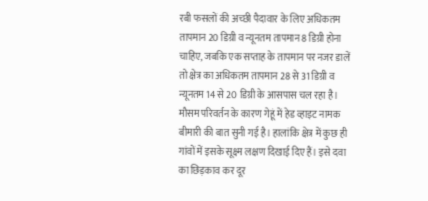रबी फसलों की अच्छी पैदावार के लिए अधिकतम तापमान 20 डिग्री व न्यूनतम तापमान 8 डिग्री होना चाहिए, जबकि एक सप्ताह के तापमान पर नजर डालें तो क्षेत्र का अधिकतम तापमान 28 से 31 डिग्री व न्यूनतम 14 से 20 डिग्री के आसपास चल रहा है। मौसम परिवर्तन के कारण गेहूं में हेड व्हाइट नामक बीमारी की बात सुनी गई है। हालांकि क्षेत्र में कुछ ही गांवों में इसके सूक्ष्म लक्षण दिखाई दिए हैं। इसे दवा का छिड़काव कर दूर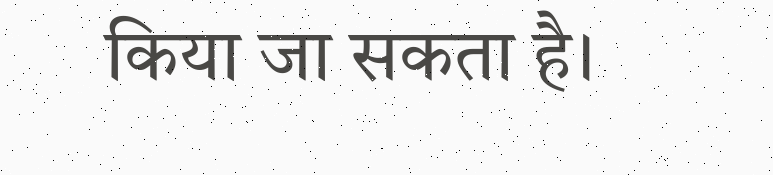किया जा सकता है।